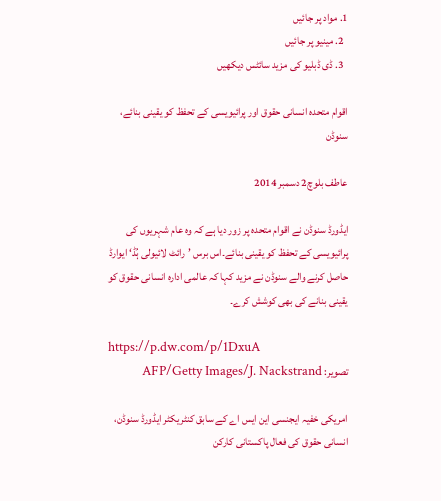1. مواد پر جائیں
  2. مینیو پر جائیں
  3. ڈی ڈبلیو کی مزید سائٹس دیکھیں

اقوام متحدہ انسانی حقوق اور پرائیویسی کے تحفظ کو یقینی بنائے، سنوڈن

عاطف بلوچ2 دسمبر 2014

ایڈورڈ سنوڈن نے اقوام متحدہ پر زور دیا ہے کہ وہ عام شہریوں کی پرائیویسی کے تحفظ کو یقینی بنائے۔اس برس ’رائٹ لائیولی ہُڈ‘ ایوارڈ حاصل کرنے والے سنوڈن نے مزید کہا کہ عالمی ادارہ انسانی حقوق کو یقینی بنانے کی بھی کوشش کرے۔

https://p.dw.com/p/1DxuA
تصویر: AFP/Getty Images/J. Nackstrand

امریکی خفیہ ایجنسی این ایس اے کے سابق کنٹریکٹر ایڈورڈ سنوڈن، انسانی حقوق کی فعال پاکستانی کارکن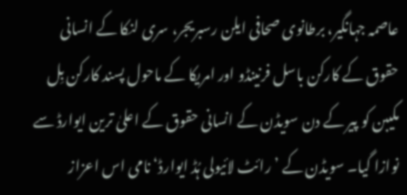عاصمہ جہانگیر، برطانوی صحافی ایلن رسبریجر، سری لنکا کے انسانی حقوق کے کارکن باسل فرنینڈو اور امریکا کے ماحول پسند کارکن بِل مکیبن کو پیر کے دن سویڈن کے انسانی حقوق کے اعلیٰ ترین ایوارڈ سے نوازا گیا۔ سویڈن کے ’رائٹ لائیولی ہُڈ ایوارڈ‘ نامی اس اعزاز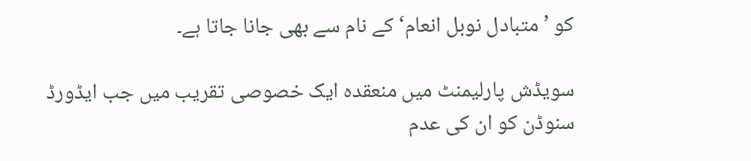کو ’متبادل نوبل انعام‘ کے نام سے بھی جانا جاتا ہے۔

سویڈش پارلیمنٹ میں منعقدہ ایک خصوصی تقریب میں جب ایڈورڈ سنوڈن کو ان کی عدم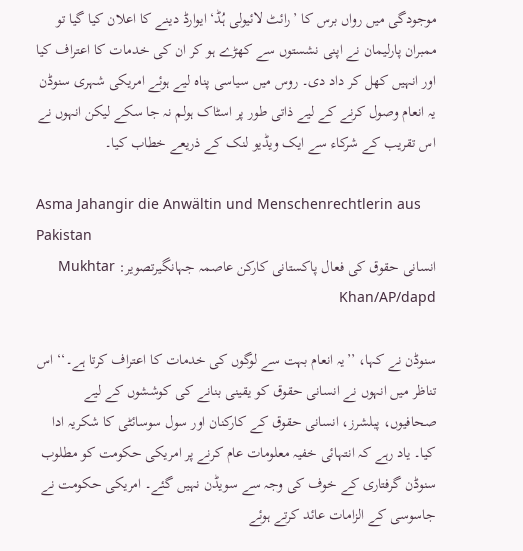موجودگی میں رواں برس کا ’رائٹ لائیولی ہُڈ‘ ایوارڈ دینے کا اعلان کیا گیا تو ممبران پارلیمان نے اپنی نشستوں سے کھڑے ہو کر ان کی خدمات کا اعتراف کیا اور انہیں کھل کر داد دی۔ روس میں سیاسی پناہ لیے ہوئے امریکی شہری سنوڈن یہ انعام وصول کرنے کے لیے ذاتی طور پر اسٹاک ہولم نہ جا سکے لیکن انہوں نے اس تقریب کے شرکاء سے ایک ویڈیو لنک کے ذریعے خطاب کیا۔

Asma Jahangir die Anwältin und Menschenrechtlerin aus Pakistan
انسانی حقوق کی فعال پاکستانی کارکن عاصمہ جہانگیرتصویر: Mukhtar Khan/AP/dapd

سنوڈن نے کہا، ’’یہ انعام بہت سے لوگوں کی خدمات کا اعتراف کرتا ہے۔‘‘ اس تناظر میں انہوں نے انسانی حقوق کو یقینی بنانے کی کوششوں کے لیے صحافیوں، پبلشرز، انسانی حقوق کے کارکنان اور سول سوسائٹی کا شکریہ ادا کیا۔ یاد رہے کہ انتہائی خفیہ معلومات عام کرنے پر امریکی حکومت کو مطلوب سنوڈن گرفتاری کے خوف کی وجہ سے سویڈن نہیں گئے۔ امریکی حکومت نے جاسوسی کے الزامات عائد کرتے ہوئے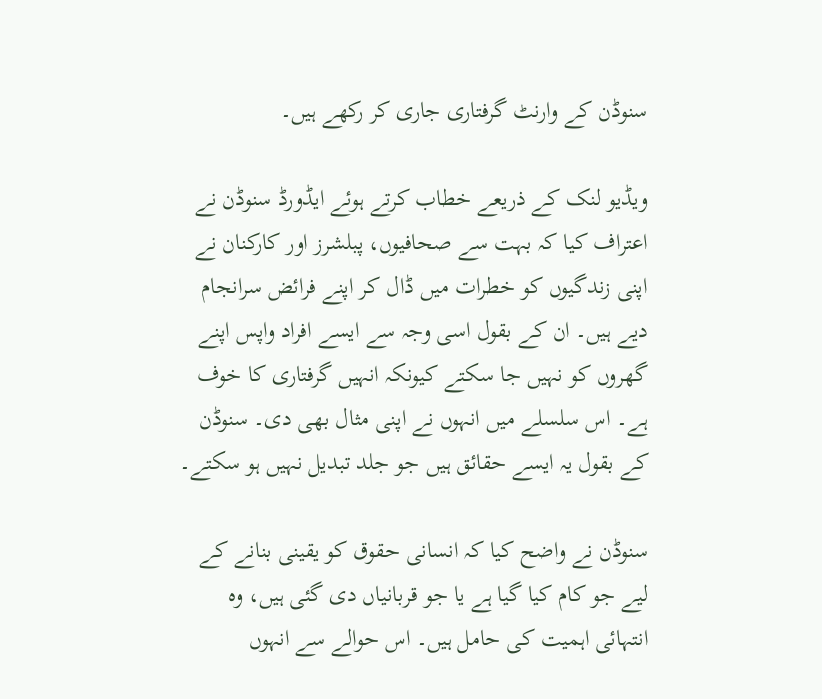سنوڈن کے وارنٹ گرفتاری جاری کر رکھے ہیں۔

ویڈیو لنک کے ذریعے خطاب کرتے ہوئے ایڈورڈ سنوڈن نے اعتراف کیا کہ بہت سے صحافیوں، پبلشرز اور کارکنان نے اپنی زندگیوں کو خطرات میں ڈال کر اپنے فرائض سرانجام دیے ہیں۔ ان کے بقول اسی وجہ سے ایسے افراد واپس اپنے گھروں کو نہیں جا سکتے کیونکہ انہیں گرفتاری کا خوف ہے۔ اس سلسلے میں انہوں نے اپنی مثال بھی دی۔ سنوڈن کے بقول یہ ایسے حقائق ہیں جو جلد تبدیل نہیں ہو سکتے۔

سنوڈن نے واضح کیا کہ انسانی حقوق کو یقینی بنانے کے لیے جو کام کیا گیا ہے یا جو قربانیاں دی گئی ہیں، وہ انتہائی اہمیت کی حامل ہیں۔ اس حوالے سے انہوں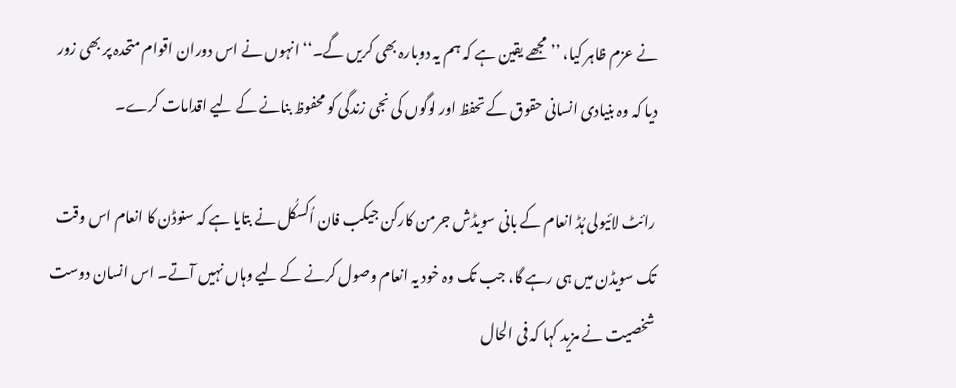نے عزم ظاہر کیا، ’’مجھے یقین ہے کہ ہم یہ دوبارہ بھی کریں گے۔‘‘ انہوں نے اس دوران اقوام متحدہ پر بھی زور دیا کہ وہ بنیادی انسانی حقوق کے تحفظ اور لوگوں کی نجی زندگی کو محفوظ بنانے کے لیے اقدامات کرے۔

رائٹ لائیولی ہُڈ انعام کے بانی سویڈش جرمن کارکن جیکب فان اُکسکُل نے بتایا ہے کہ سنوڈن کا انعام اس وقت تک سویڈن میں ہی رہے گا، جب تک وہ خود یہ انعام وصول کرنے کے لیے وہاں نہیں آتے۔ اس انسان دوست شخصیت نے مزید کہا کہ فی الحال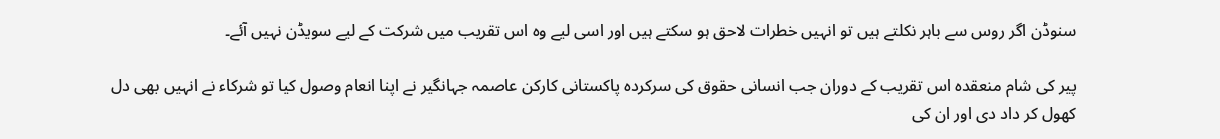سنوڈن اگر روس سے باہر نکلتے ہیں تو انہیں خطرات لاحق ہو سکتے ہیں اور اسی لیے وہ اس تقریب میں شرکت کے لیے سویڈن نہیں آئے۔

پیر کی شام منعقدہ اس تقریب کے دوران جب انسانی حقوق کی سرکردہ پاکستانی کارکن عاصمہ جہانگیر نے اپنا انعام وصول کیا تو شرکاء نے انہیں بھی دل کھول کر داد دی اور ان کی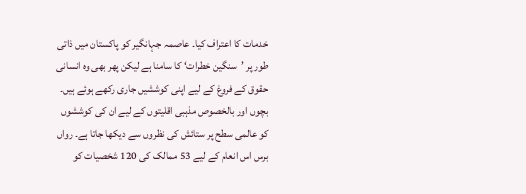خدمات کا اعتراف کیا۔ عاصمہ جہانگیر کو پاکستان میں ذاتی طور پر ’سنگین خطرات‘ کا سامنا ہے لیکن پھر بھی وہ انسانی حقوق کے فروغ کے لیے اپنی کوششیں جاری رکھے ہوئے ہیں۔ بچوں اور بالخصوص مذہبی اقلیتوں کے لیے ان کی کوششوں کو عالمی سطح پر ستائش کی نظروں سے دیکھا جاتا ہے۔ رواں برس اس انعام کے لیے 53 ممالک کی 120 شخصیات کو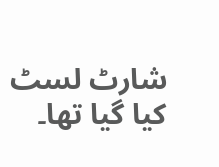شارٹ لسٹ کیا گیا تھا۔